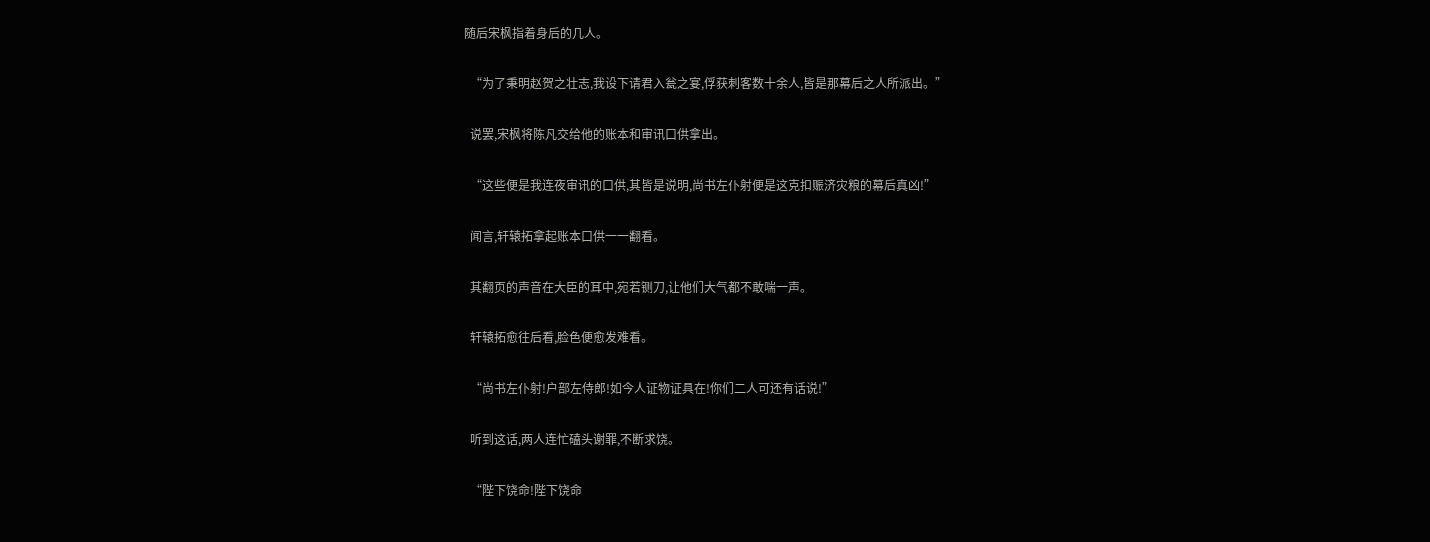随后宋枫指着身后的几人。

  “为了秉明赵贺之壮志,我设下请君入瓮之宴,俘获刺客数十余人,皆是那幕后之人所派出。”

  说罢,宋枫将陈凡交给他的账本和审讯口供拿出。

  “这些便是我连夜审讯的口供,其皆是说明,尚书左仆射便是这克扣赈济灾粮的幕后真凶!”

  闻言,轩辕拓拿起账本口供一一翻看。

  其翻页的声音在大臣的耳中,宛若铡刀,让他们大气都不敢喘一声。

  轩辕拓愈往后看,脸色便愈发难看。

  “尚书左仆射!户部左侍郎!如今人证物证具在!你们二人可还有话说!”

  听到这话,两人连忙磕头谢罪,不断求饶。

  “陛下饶命!陛下饶命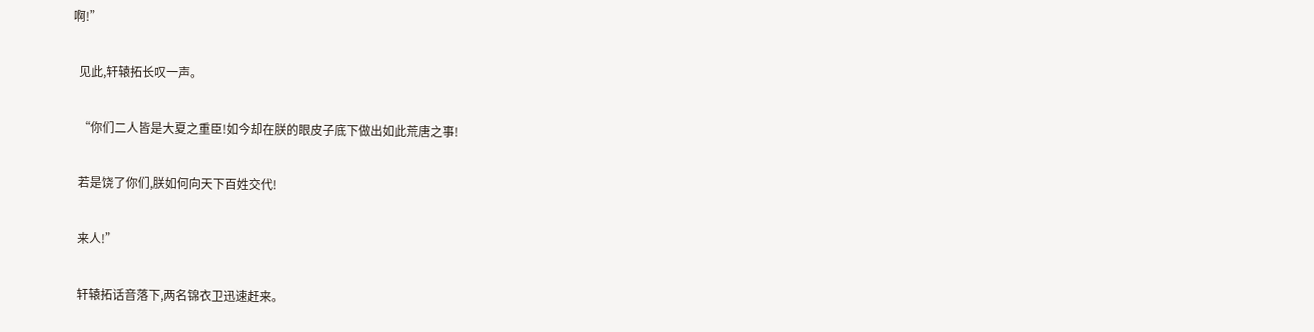啊!”

  见此,轩辕拓长叹一声。

  “你们二人皆是大夏之重臣!如今却在朕的眼皮子底下做出如此荒唐之事!

  若是饶了你们,朕如何向天下百姓交代!

  来人!”

  轩辕拓话音落下,两名锦衣卫迅速赶来。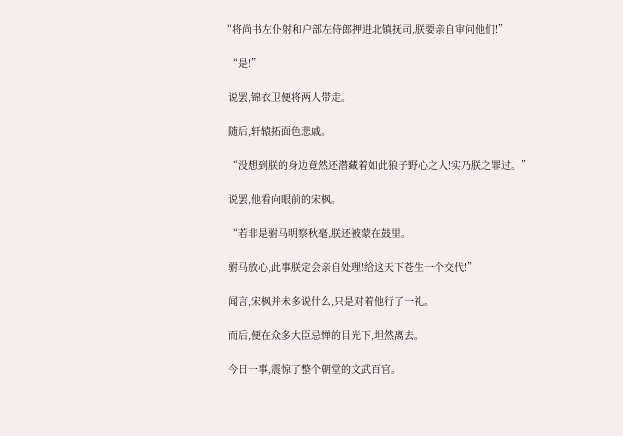“将尚书左仆射和户部左侍郎押进北镇抚司,朕要亲自审问他们!”

  “是!”

  说罢,锦衣卫便将两人带走。

  随后,轩辕拓面色悲戚。

  “没想到朕的身边竟然还潜藏着如此狼子野心之人!实乃朕之罪过。”

  说罢,他看向眼前的宋枫。

  “若非是驸马明察秋毫,朕还被蒙在鼓里。

  驸马放心,此事朕定会亲自处理!给这天下苍生一个交代!”

  闻言,宋枫并未多说什么,只是对着他行了一礼。

  而后,便在众多大臣忌惮的目光下,坦然离去。

  今日一事,震惊了整个朝堂的文武百官。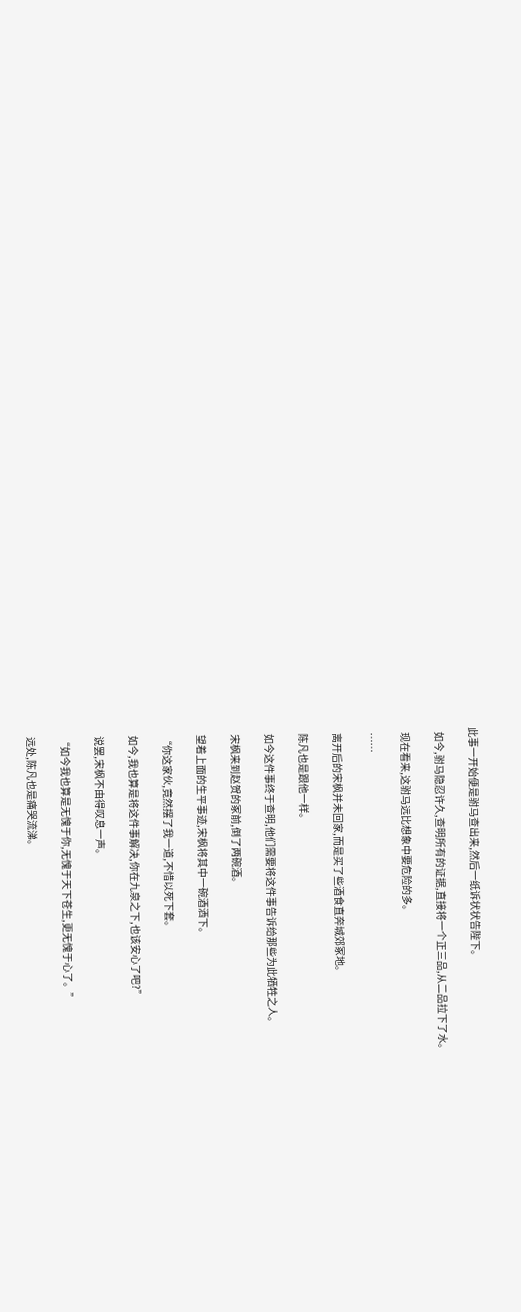此事一开始便是驸马查出来,然后一纸诉状状告陛下。

  如今,驸马隐忍许久,查明所有的证据,直接将一个正三品,从二品拉下了水。

  现在看来,这驸马远比想象中要危险的多。

  ……

  离开后的宋枫并未回家,而是买了些酒食直奔城郊冢地。

  陈凡也是跟他一样。

  如今这件事终于查明,他们需要将这件事告诉给那些为此牺牲之人。

  宋枫来到赵贺的冢前,倒了两碗酒。

  望着上面的生平事迹,宋枫将其中一碗酒洒下。

  “你这家伙,竟然摆了我一道,不惜以死下套。

  如今,我也算是将这件事解决,你在九泉之下,也该安心了吧?”

  说罢,宋枫不由得叹息一声。

  “如今我也算是无愧于你,无愧于天下苍生,更无愧于心了。”

  远处,陈凡也是痛哭流涕。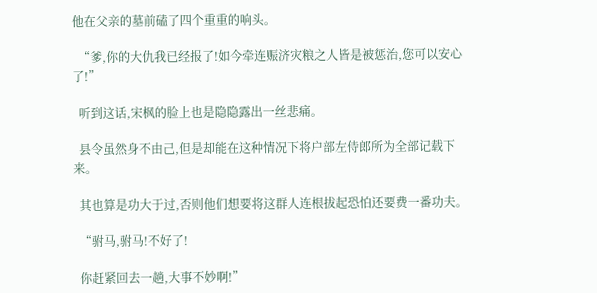他在父亲的墓前磕了四个重重的响头。

  “爹,你的大仇我已经报了!如今牵连赈济灾粮之人皆是被惩治,您可以安心了!”

  听到这话,宋枫的脸上也是隐隐露出一丝悲痛。

  县令虽然身不由己,但是却能在这种情况下将户部左侍郎所为全部记载下来。

  其也算是功大于过,否则他们想要将这群人连根拔起恐怕还要费一番功夫。

  “驸马,驸马!不好了!

  你赶紧回去一趟,大事不妙啊!”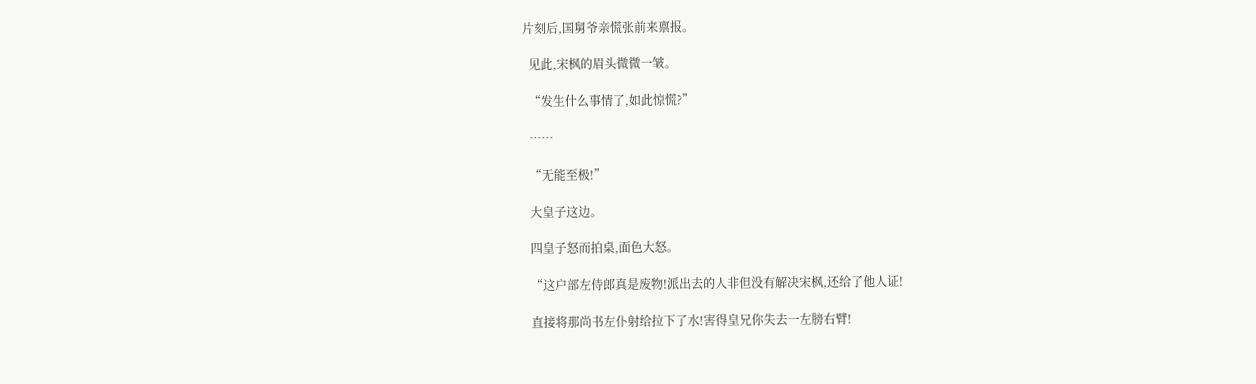片刻后,国舅爷亲慌张前来禀报。

  见此,宋枫的眉头微微一皱。

  “发生什么事情了,如此惊慌?”

  ……

  “无能至极!”

  大皇子这边。

  四皇子怒而拍桌,面色大怒。

  “这户部左侍郎真是废物!派出去的人非但没有解决宋枫,还给了他人证!

  直接将那尚书左仆射给拉下了水!害得皇兄你失去一左膀右臂!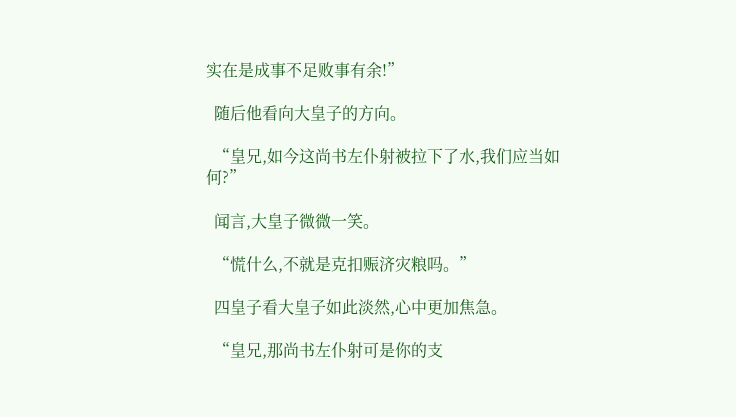实在是成事不足败事有余!”

  随后他看向大皇子的方向。

  “皇兄,如今这尚书左仆射被拉下了水,我们应当如何?”

  闻言,大皇子微微一笑。

  “慌什么,不就是克扣赈济灾粮吗。”

  四皇子看大皇子如此淡然,心中更加焦急。

  “皇兄,那尚书左仆射可是你的支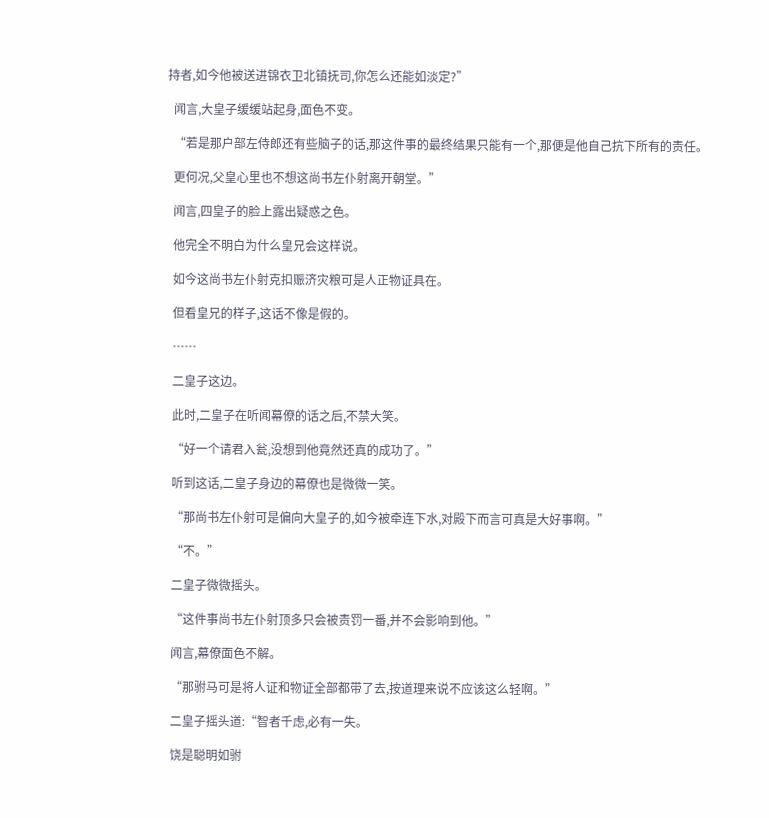持者,如今他被送进锦衣卫北镇抚司,你怎么还能如淡定?”

  闻言,大皇子缓缓站起身,面色不变。

  “若是那户部左侍郎还有些脑子的话,那这件事的最终结果只能有一个,那便是他自己抗下所有的责任。

  更何况,父皇心里也不想这尚书左仆射离开朝堂。”

  闻言,四皇子的脸上露出疑惑之色。

  他完全不明白为什么皇兄会这样说。

  如今这尚书左仆射克扣赈济灾粮可是人正物证具在。

  但看皇兄的样子,这话不像是假的。

  ……

  二皇子这边。

  此时,二皇子在听闻幕僚的话之后,不禁大笑。

  “好一个请君入瓮,没想到他竟然还真的成功了。”

  听到这话,二皇子身边的幕僚也是微微一笑。

  “那尚书左仆射可是偏向大皇子的,如今被牵连下水,对殿下而言可真是大好事啊。”

  “不。”

  二皇子微微摇头。

  “这件事尚书左仆射顶多只会被责罚一番,并不会影响到他。”

  闻言,幕僚面色不解。

  “那驸马可是将人证和物证全部都带了去,按道理来说不应该这么轻啊。”

  二皇子摇头道:“智者千虑,必有一失。

  饶是聪明如驸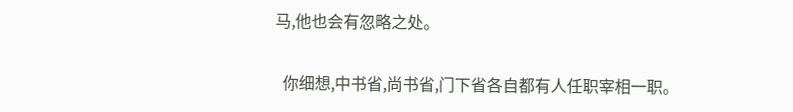马,他也会有忽略之处。

  你细想,中书省,尚书省,门下省各自都有人任职宰相一职。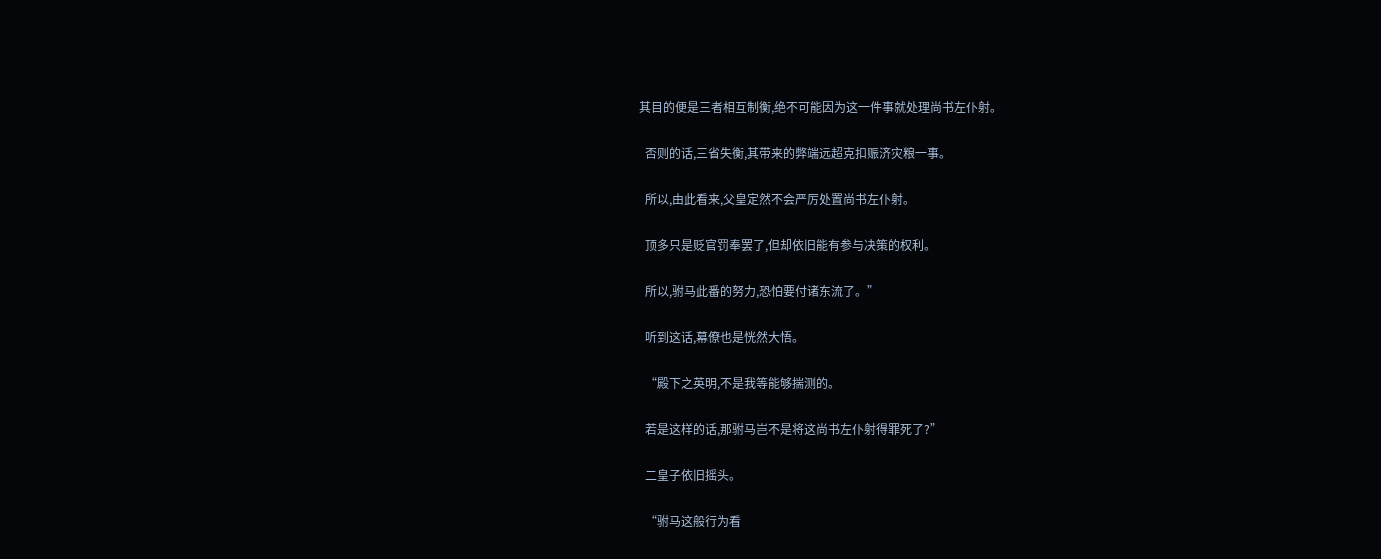其目的便是三者相互制衡,绝不可能因为这一件事就处理尚书左仆射。

  否则的话,三省失衡,其带来的弊端远超克扣赈济灾粮一事。

  所以,由此看来,父皇定然不会严厉处置尚书左仆射。

  顶多只是贬官罚奉罢了,但却依旧能有参与决策的权利。

  所以,驸马此番的努力,恐怕要付诸东流了。”

  听到这话,幕僚也是恍然大悟。

  “殿下之英明,不是我等能够揣测的。

  若是这样的话,那驸马岂不是将这尚书左仆射得罪死了?”

  二皇子依旧摇头。

  “驸马这般行为看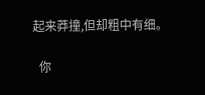起来莽撞,但却粗中有细。

  你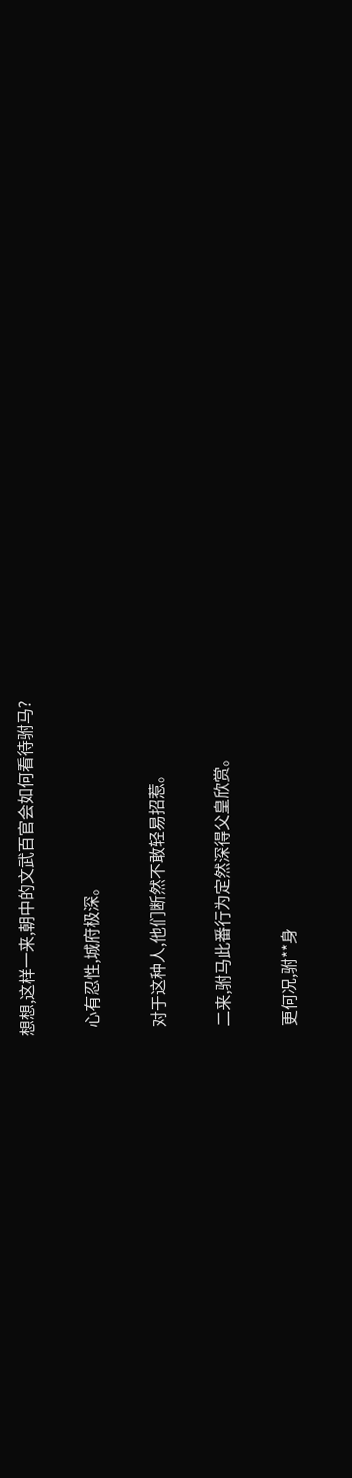想想,这样一来,朝中的文武百官会如何看待驸马?

  心有忍性,城府极深。

  对于这种人,他们断然不敢轻易招惹。

  二来,驸马此番行为定然深得父皇欣赏。

  更何况,驸**身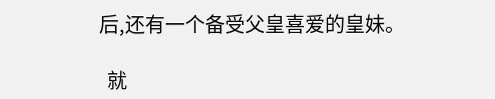后,还有一个备受父皇喜爱的皇妹。

  就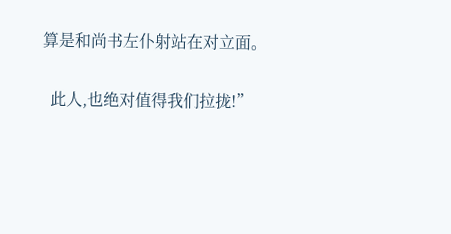算是和尚书左仆射站在对立面。

  此人,也绝对值得我们拉拢!”